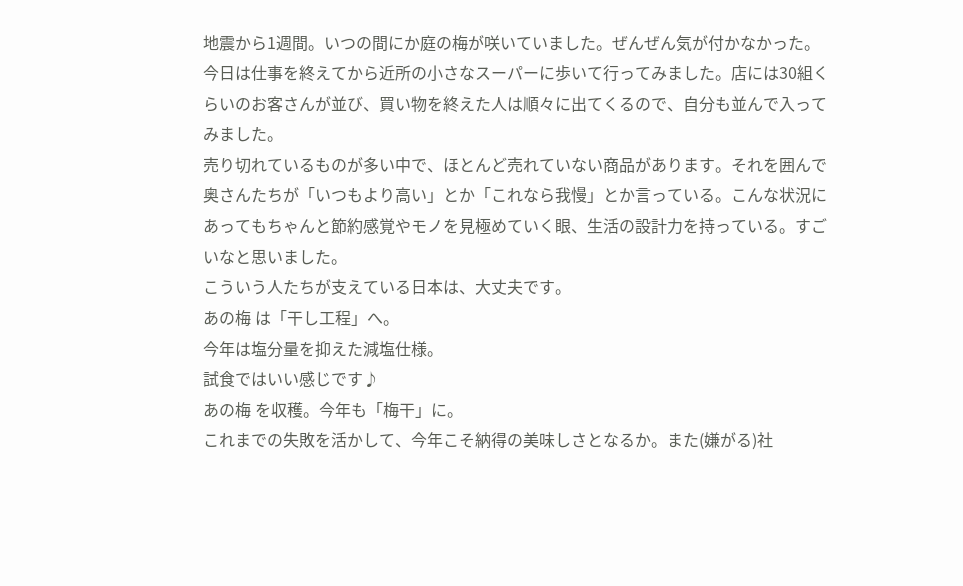地震から1週間。いつの間にか庭の梅が咲いていました。ぜんぜん気が付かなかった。
今日は仕事を終えてから近所の小さなスーパーに歩いて行ってみました。店には30組くらいのお客さんが並び、買い物を終えた人は順々に出てくるので、自分も並んで入ってみました。
売り切れているものが多い中で、ほとんど売れていない商品があります。それを囲んで奥さんたちが「いつもより高い」とか「これなら我慢」とか言っている。こんな状況にあってもちゃんと節約感覚やモノを見極めていく眼、生活の設計力を持っている。すごいなと思いました。
こういう人たちが支えている日本は、大丈夫です。
あの梅 は「干し工程」へ。
今年は塩分量を抑えた減塩仕様。
試食ではいい感じです♪
あの梅 を収穫。今年も「梅干」に。
これまでの失敗を活かして、今年こそ納得の美味しさとなるか。また(嫌がる)社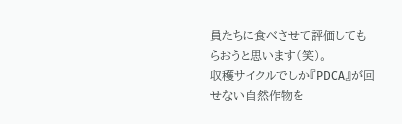員たちに食べさせて評価してもらおうと思います(笑)。
収穫サイクルでしか『PDCA』が回せない自然作物を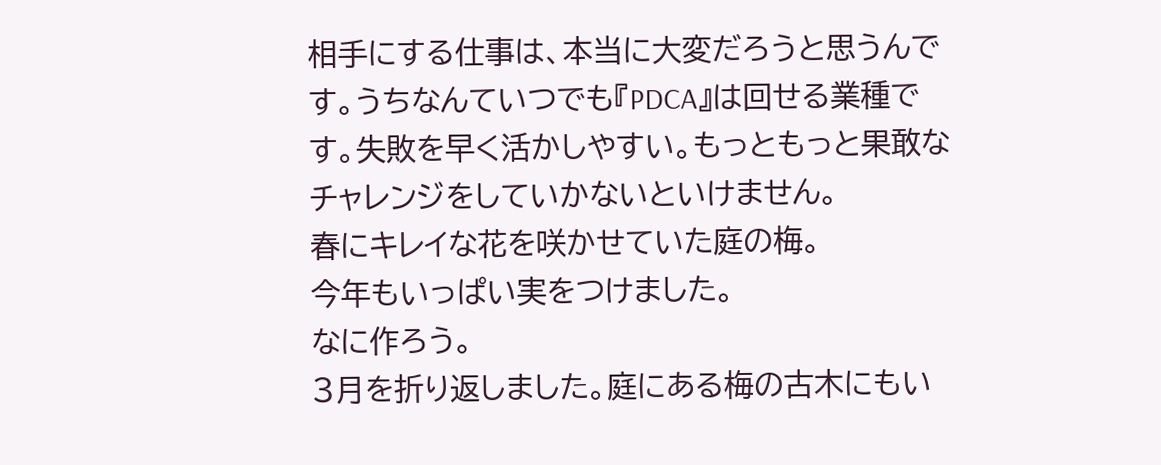相手にする仕事は、本当に大変だろうと思うんです。うちなんていつでも『PDCA』は回せる業種です。失敗を早く活かしやすい。もっともっと果敢なチャレンジをしていかないといけません。
春にキレイな花を咲かせていた庭の梅。
今年もいっぱい実をつけました。
なに作ろう。
3月を折り返しました。庭にある梅の古木にもい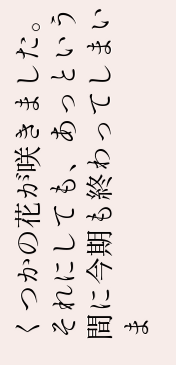くつかの花が咲きました。
それにしても、あっという間に今期も終わってしまいま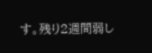す。残り2週間弱し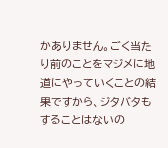かありません。ごく当たり前のことをマジメに地道にやっていくことの結果ですから、ジタバタもすることはないの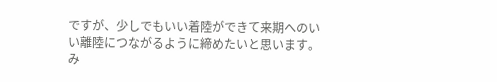ですが、少しでもいい着陸ができて来期へのいい離陸につながるように締めたいと思います。み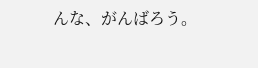んな、がんばろう。